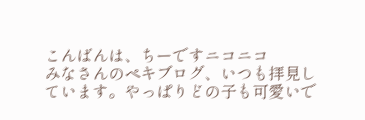こんばんは、ちーですニコニコ
みなさんのペキブログ、いつも拝見しています。やっぱりどの子も可愛いで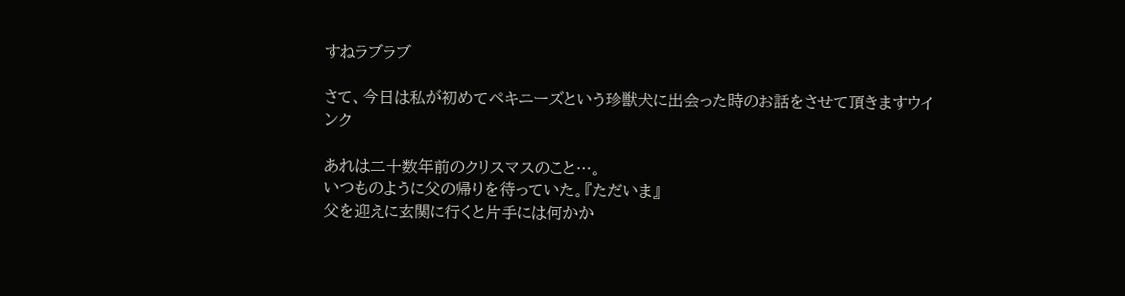すねラブラブ

さて、今日は私が初めてペキニーズという珍獣犬に出会った時のお話をさせて頂きますウインク

あれは二十数年前のクリスマスのこと…。
いつものように父の帰りを待っていた。『ただいま』
父を迎えに玄関に行くと片手には何かか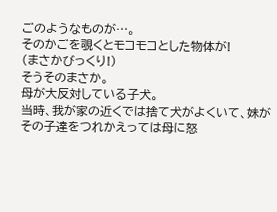ごのようなものが…。
そのかごを覗くとモコモコとした物体が!
(まさかびっくり!)
そうそのまさか。
母が大反対している子犬。
当時、我が家の近くでは捨て犬がよくいて、妹がその子達をつれかえっては母に怒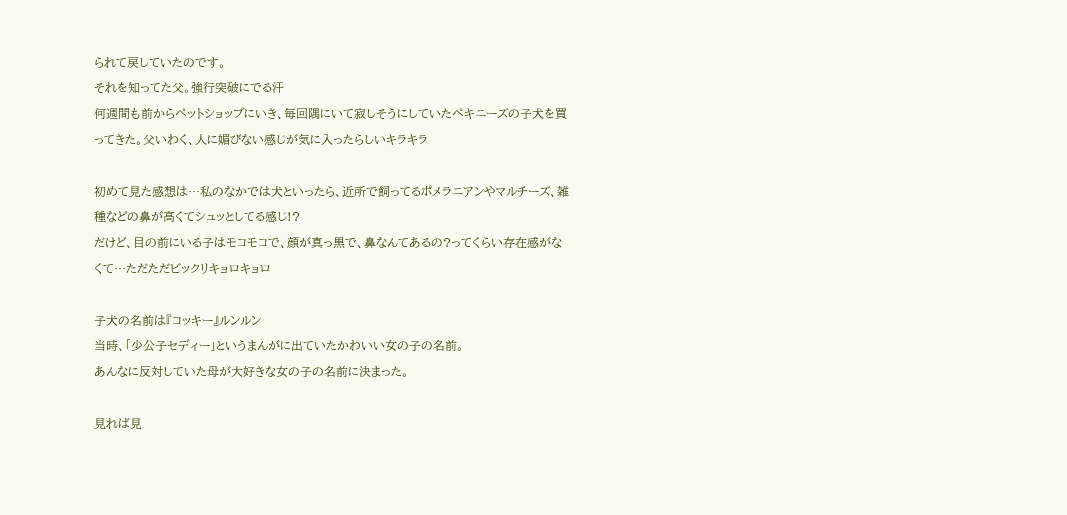られて戻していたのです。
それを知ってた父。強行突破にでる汗
何週間も前からペットショップにいき、毎回隅にいて寂しそうにしていたペキニーズの子犬を買ってきた。父いわく、人に媚びない感じが気に入ったらしいキラキラ

初めて見た感想は…私のなかでは犬といったら、近所で飼ってるポメラニアンやマルチーズ、雑種などの鼻が高くてシュッとしてる感じ!?
だけど、目の前にいる子はモコモコで、顔が真っ黒で、鼻なんてあるの?ってくらい存在感がなくて…ただただビックリキョロキョロ

子犬の名前は『コッキー』ルンルン
当時、「少公子セディー」というまんがに出ていたかわいい女の子の名前。
あんなに反対していた母が大好きな女の子の名前に決まった。

見れば見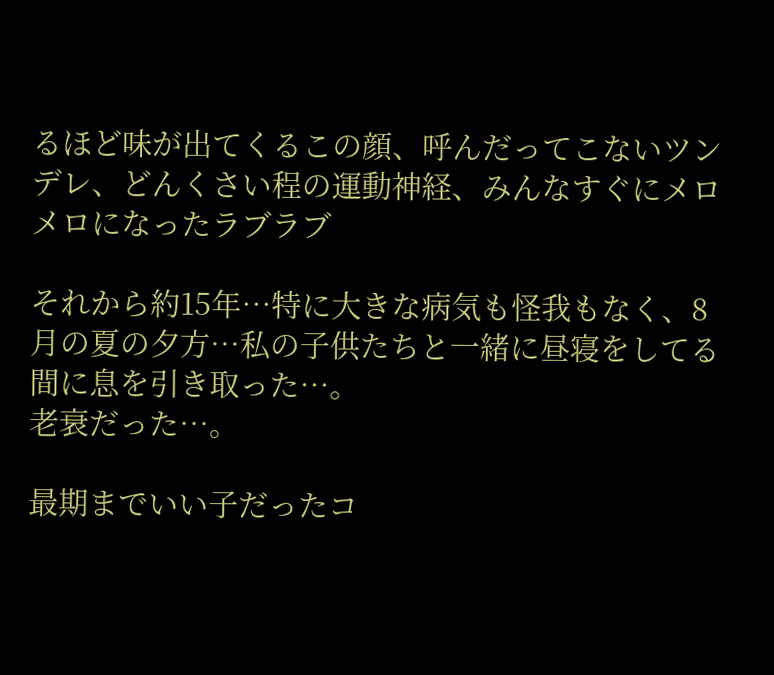るほど味が出てくるこの顔、呼んだってこないツンデレ、どんくさい程の運動神経、みんなすぐにメロメロになったラブラブ

それから約15年…特に大きな病気も怪我もなく、8月の夏の夕方…私の子供たちと一緒に昼寝をしてる間に息を引き取った…。
老衰だった…。

最期までいい子だったコ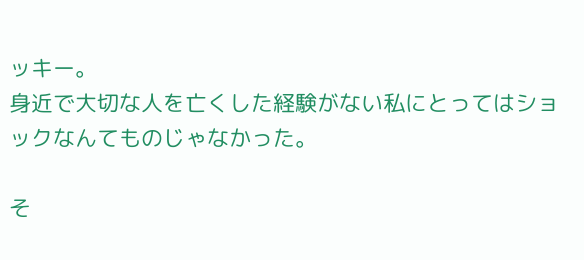ッキー。
身近で大切な人を亡くした経験がない私にとってはショックなんてものじゃなかった。

そ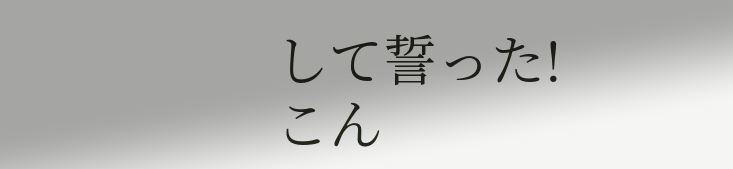して誓った!
こん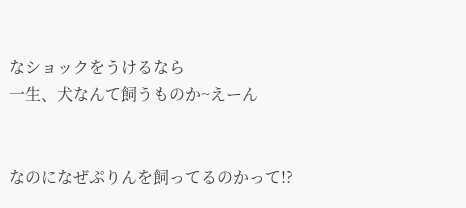なショックをうけるなら
一生、犬なんて飼うものか~えーん


なのになぜぷりんを飼ってるのかって!?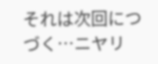それは次回につづく…ニヤリ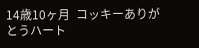14歳10ヶ月  コッキーありがとうハート